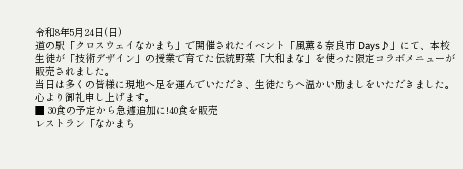令和8年5月24日(日)
道の駅「クロスウェイなかまち」で開催されたイベント「風薫る奈良市 Days♪」にて、本校生徒が「技術デザイン」の授業で育てた伝統野菜「大和まな」を使った限定コラボメニューが販売されました。
当日は多くの皆様に現地へ足を運んでいただき、生徒たちへ温かい励ましをいただきました。心より御礼申し上げます。
■ 30食の予定から急遽追加に!40食を販売
レストラン「なかまち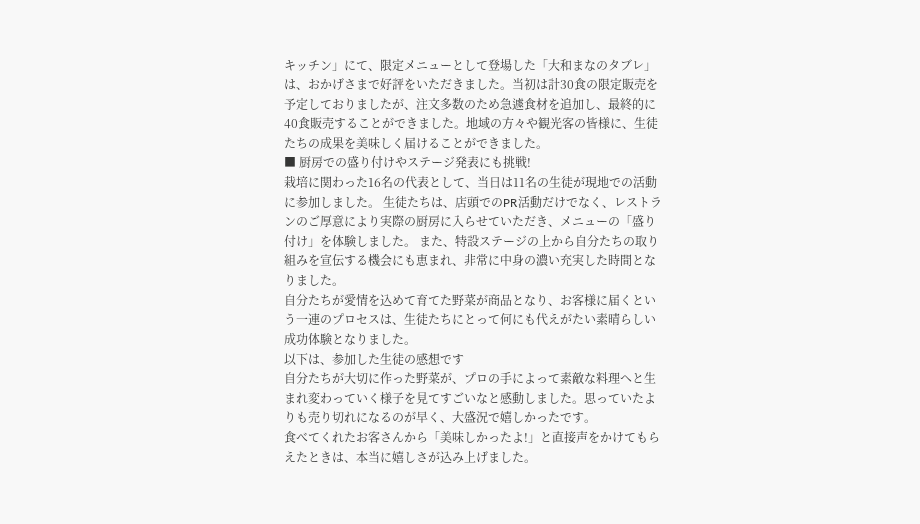キッチン」にて、限定メニューとして登場した「大和まなのタブレ」は、おかげさまで好評をいただきました。当初は計30食の限定販売を予定しておりましたが、注文多数のため急遽食材を追加し、最終的に40食販売することができました。地域の方々や観光客の皆様に、生徒たちの成果を美味しく届けることができました。
■ 厨房での盛り付けやステージ発表にも挑戦!
栽培に関わった16名の代表として、当日は11名の生徒が現地での活動に参加しました。 生徒たちは、店頭でのPR活動だけでなく、レストランのご厚意により実際の厨房に入らせていただき、メニューの「盛り付け」を体験しました。 また、特設ステージの上から自分たちの取り組みを宣伝する機会にも恵まれ、非常に中身の濃い充実した時間となりました。
自分たちが愛情を込めて育てた野菜が商品となり、お客様に届くという一連のプロセスは、生徒たちにとって何にも代えがたい素晴らしい成功体験となりました。
以下は、参加した生徒の感想です
自分たちが大切に作った野菜が、プロの手によって素敵な料理へと生まれ変わっていく様子を見てすごいなと感動しました。思っていたよりも売り切れになるのが早く、大盛況で嬉しかったです。
食べてくれたお客さんから「美味しかったよ!」と直接声をかけてもらえたときは、本当に嬉しさが込み上げました。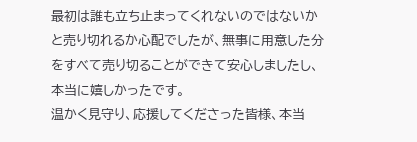最初は誰も立ち止まってくれないのではないかと売り切れるか心配でしたが、無事に用意した分をすべて売り切ることができて安心しましたし、本当に嬉しかったです。
温かく見守り、応援してくださった皆様、本当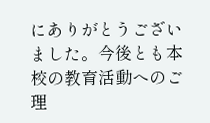にありがとうございました。今後とも本校の教育活動へのご理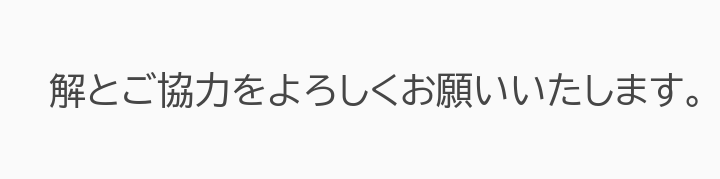解とご協力をよろしくお願いいたします。